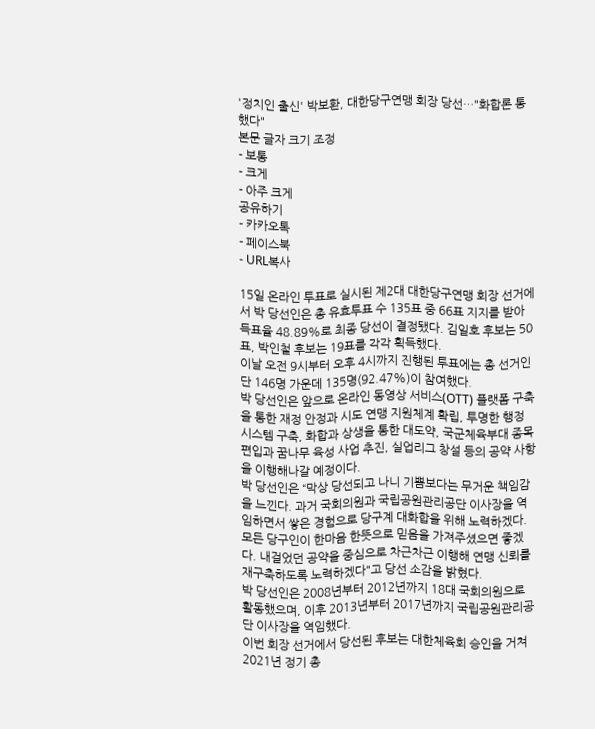'정치인 출신' 박보환, 대한당구연맹 회장 당선…"화합론 통했다"
본문 글자 크기 조정
- 보통
- 크게
- 아주 크게
공유하기
- 카카오톡
- 페이스북
- URL복사

15일 온라인 투표로 실시된 제2대 대한당구연맹 회장 선거에서 박 당선인은 총 유효투표 수 135표 중 66표 지지를 받아 득표율 48.89%로 최종 당선이 결정됐다. 김일호 후보는 50표, 박인철 후보는 19표를 각각 획득했다.
이날 오전 9시부터 오후 4시까지 진행된 투표에는 총 선거인단 146명 가운데 135명(92.47%)이 참여했다.
박 당선인은 앞으로 온라인 동영상 서비스(OTT) 플랫폼 구축을 통한 재정 안정과 시도 연맹 지원체계 확립, 투명한 행정 시스템 구축, 화합과 상생을 통한 대도약, 국군체육부대 종목 편입과 꿈나무 육성 사업 추진, 실업리그 창설 등의 공약 사항을 이행해나갈 예정이다.
박 당선인은 “막상 당선되고 나니 기쁨보다는 무거운 책임감을 느낀다. 과거 국회의원과 국립공원관리공단 이사장을 역임하면서 쌓은 경험으로 당구계 대화합을 위해 노력하겠다. 모든 당구인이 한마음 한뜻으로 믿음을 가져주셨으면 좋겠다. 내걸었던 공약을 중심으로 차근차근 이행해 연맹 신뢰를 재구축하도록 노력하겠다"고 당선 소감을 밝혔다.
박 당선인은 2008년부터 2012년까지 18대 국회의원으로 활동했으며, 이후 2013년부터 2017년까지 국립공원관리공단 이사장을 역임했다.
이번 회장 선거에서 당선된 후보는 대한체육회 승인을 거쳐 2021년 정기 총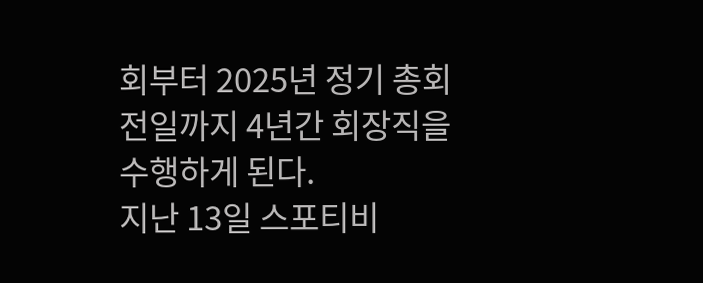회부터 2025년 정기 총회 전일까지 4년간 회장직을 수행하게 된다.
지난 13일 스포티비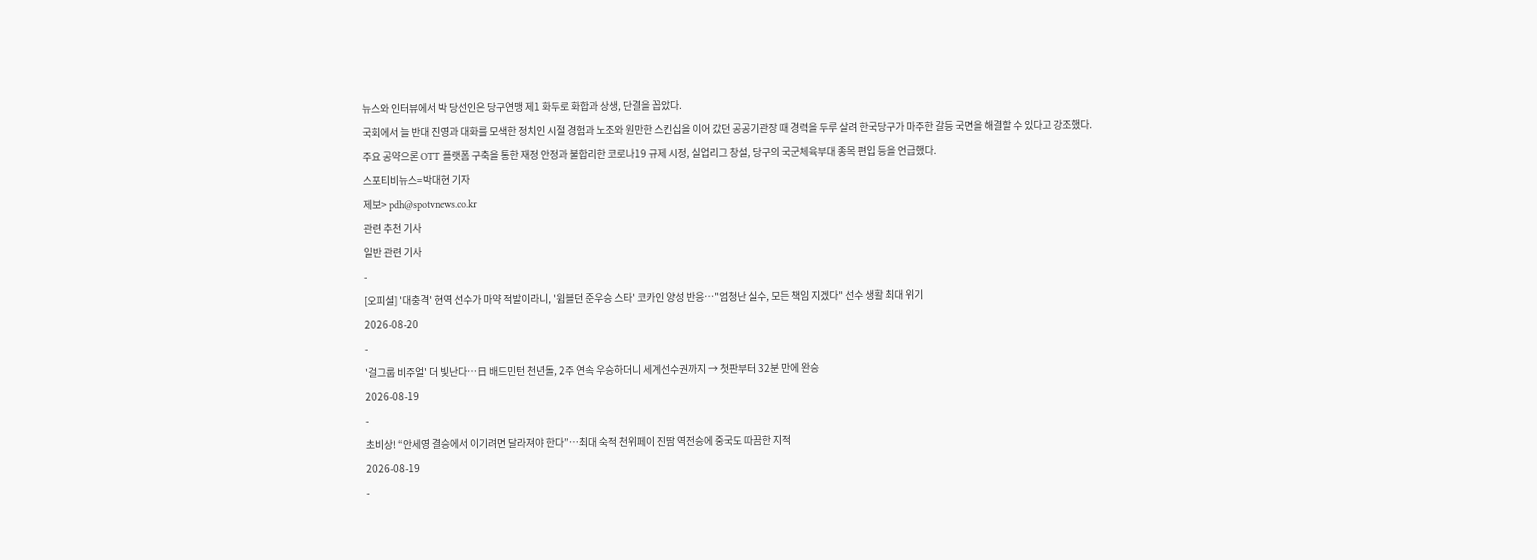뉴스와 인터뷰에서 박 당선인은 당구연맹 제1 화두로 화합과 상생, 단결을 꼽았다.
국회에서 늘 반대 진영과 대화를 모색한 정치인 시절 경험과 노조와 원만한 스킨십을 이어 갔던 공공기관장 때 경력을 두루 살려 한국당구가 마주한 갈등 국면을 해결할 수 있다고 강조했다.
주요 공약으론 OTT 플랫폼 구축을 통한 재정 안정과 불합리한 코로나19 규제 시정, 실업리그 창설, 당구의 국군체육부대 종목 편입 등을 언급했다.
스포티비뉴스=박대현 기자
제보> pdh@spotvnews.co.kr
관련 추천 기사
일반 관련 기사
-
[오피셜] '대충격' 현역 선수가 마약 적발이라니, '윔블던 준우승 스타' 코카인 양성 반응…"엄청난 실수, 모든 책임 지겠다" 선수 생활 최대 위기
2026-08-20
-
'걸그룹 비주얼' 더 빛난다…日 배드민턴 천년돌, 2주 연속 우승하더니 세계선수권까지 → 첫판부터 32분 만에 완승
2026-08-19
-
초비상! “안세영 결승에서 이기려면 달라져야 한다”…최대 숙적 천위페이 진땀 역전승에 중국도 따끔한 지적
2026-08-19
-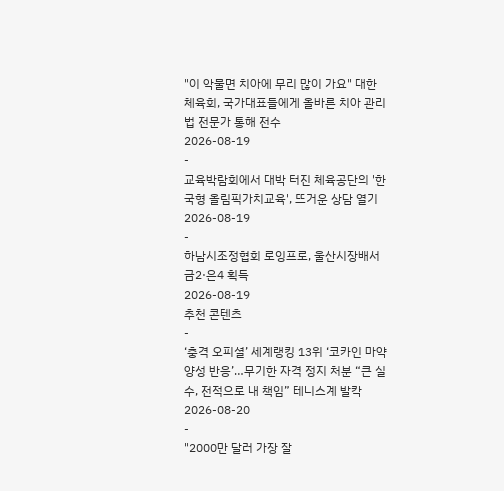"이 악물면 치아에 무리 많이 가요" 대한체육회, 국가대표들에게 올바른 치아 관리법 전문가 통해 전수
2026-08-19
-
교육박람회에서 대박 터진 체육공단의 '한국형 올림픽가치교육', 뜨거운 상담 열기
2026-08-19
-
하남시조정협회 로잉프로, 울산시장배서 금2·은4 획득
2026-08-19
추천 콘텐츠
-
‘충격 오피셜’ 세계랭킹 13위 ‘코카인 마약 양성 반응’…무기한 자격 정지 처분 “큰 실수, 전적으로 내 책임” 테니스계 발칵
2026-08-20
-
"2000만 달러 가장 잘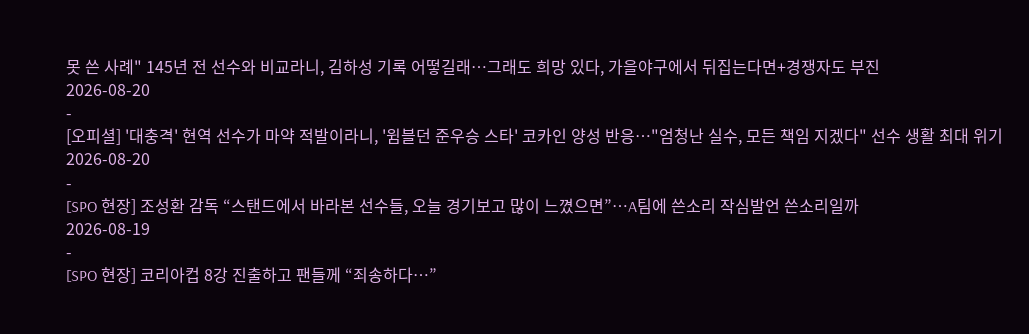못 쓴 사례" 145년 전 선수와 비교라니, 김하성 기록 어떻길래…그래도 희망 있다, 가을야구에서 뒤집는다면+경쟁자도 부진
2026-08-20
-
[오피셜] '대충격' 현역 선수가 마약 적발이라니, '윔블던 준우승 스타' 코카인 양성 반응…"엄청난 실수, 모든 책임 지겠다" 선수 생활 최대 위기
2026-08-20
-
[SPO 현장] 조성환 감독 “스탠드에서 바라본 선수들, 오늘 경기보고 많이 느꼈으면”…A팀에 쓴소리 작심발언 쓴소리일까
2026-08-19
-
[SPO 현장] 코리아컵 8강 진출하고 팬들께 “죄송하다…”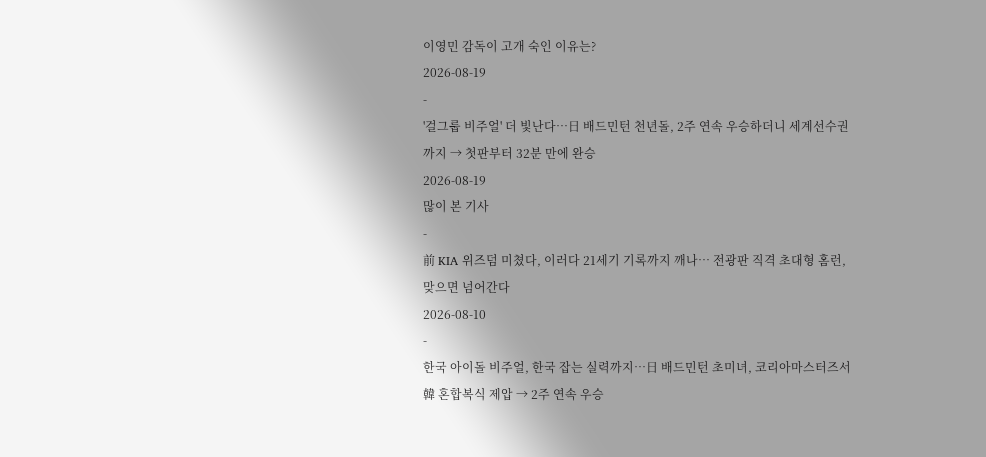이영민 감독이 고개 숙인 이유는?
2026-08-19
-
'걸그룹 비주얼' 더 빛난다…日 배드민턴 천년돌, 2주 연속 우승하더니 세계선수권까지 → 첫판부터 32분 만에 완승
2026-08-19
많이 본 기사
-
前 KIA 위즈덤 미쳤다, 이러다 21세기 기록까지 깨나… 전광판 직격 초대형 홈런, 맞으면 넘어간다
2026-08-10
-
한국 아이돌 비주얼, 한국 잡는 실력까지…日 배드민턴 초미녀, 코리아마스터즈서 韓 혼합복식 제압 → 2주 연속 우승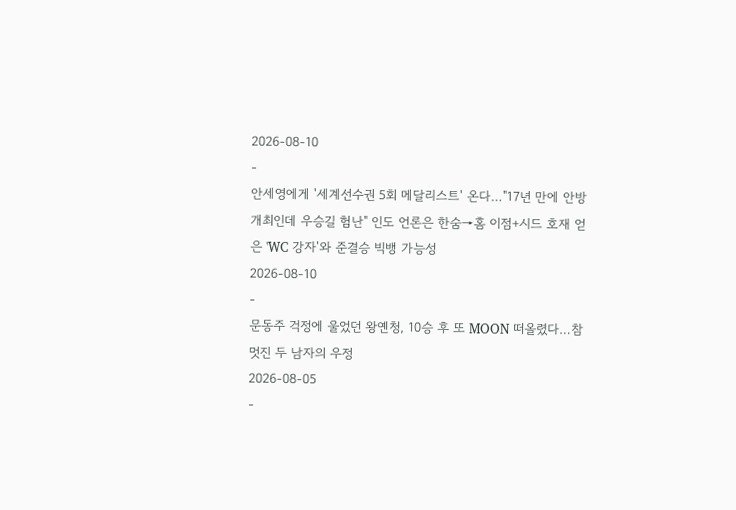2026-08-10
-
안세영에게 '세계선수권 5회 메달리스트' 온다…"17년 만에 안방 개최인데 우승길 험난" 인도 언론은 한숨→홈 이점+시드 호재 얻은 'WC 강자'와 준결승 빅뱅 가능성
2026-08-10
-
문동주 걱정에 울었던 왕옌청, 10승 후 또 MOON 떠올렸다…참 멋진 두 남자의 우정
2026-08-05
-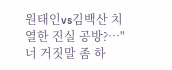원태인vs김백산 치열한 진실 공방?…"너 거짓말 좀 하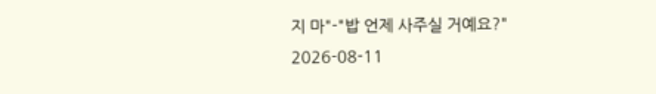지 마"-"밥 언제 사주실 거예요?"
2026-08-11